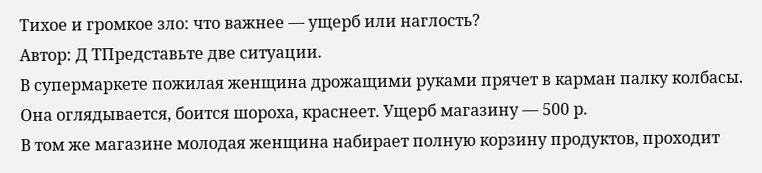Тихое и громкое зло: что важнее — ущерб или наглость?
Автор: Д ТПредставьте две ситуации.
В супермаркете пожилая женщина дрожащими руками прячет в карман палку колбасы. Она оглядывается, боится шороха, краснеет. Ущерб магазину — 500 р.
В том же магазине молодая женщина набирает полную корзину продуктов, проходит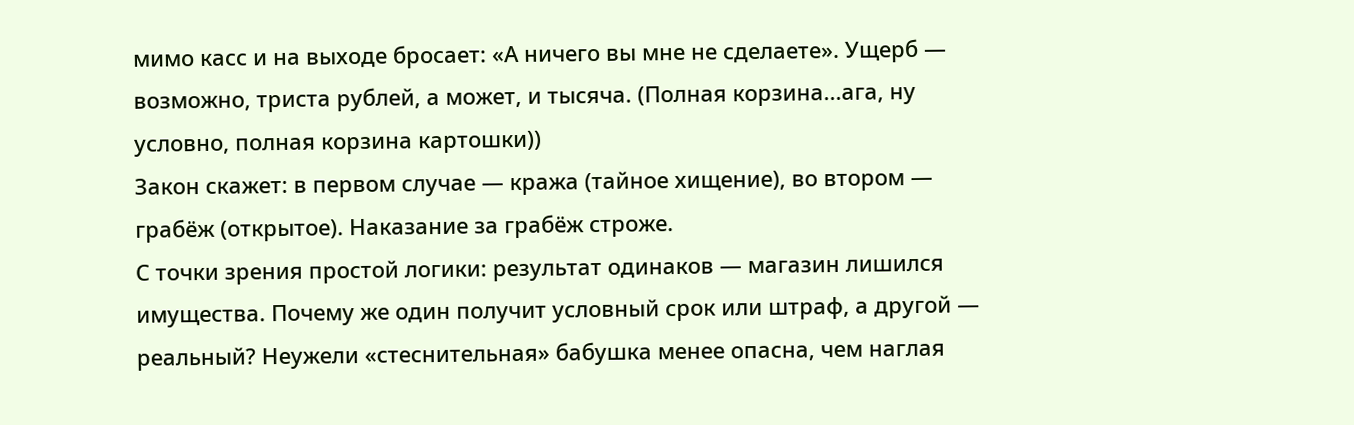мимо касс и на выходе бросает: «А ничего вы мне не сделаете». Ущерб — возможно, триста рублей, а может, и тысяча. (Полная корзина...ага, ну условно, полная корзина картошки))
Закон скажет: в первом случае — кража (тайное хищение), во втором — грабёж (открытое). Наказание за грабёж строже.
С точки зрения простой логики: результат одинаков — магазин лишился имущества. Почему же один получит условный срок или штраф, а другой — реальный? Неужели «стеснительная» бабушка менее опасна, чем наглая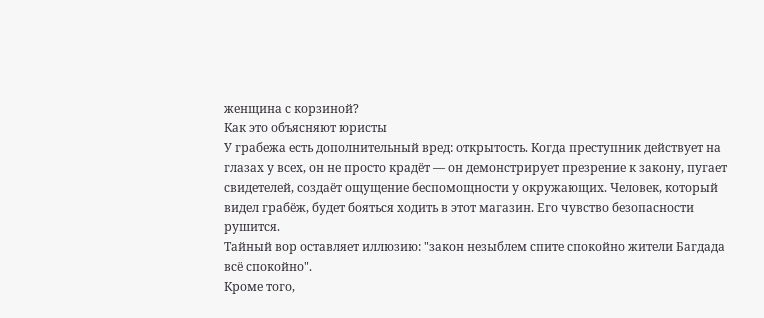женщина с корзиной?
Как это объясняют юристы
У грабежа есть дополнительный вред: открытость. Когда преступник действует на глазах у всех, он не просто крадёт — он демонстрирует презрение к закону, пугает свидетелей, создаёт ощущение беспомощности у окружающих. Человек, который видел грабёж, будет бояться ходить в этот магазин. Его чувство безопасности рушится.
Тайный вор оставляет иллюзию: "закон незыблем спите спокойно жители Багдада всё спокойно".
Кроме того,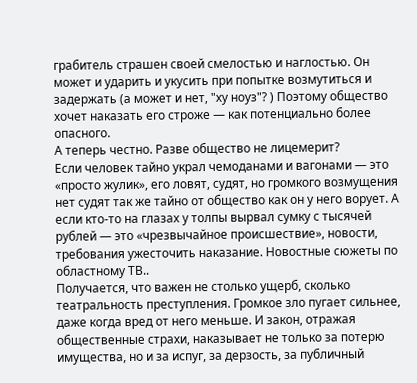грабитель страшен своей смелостью и наглостью. Он может и ударить и укусить при попытке возмутиться и задержать (а может и нет, "ху ноуз"? ) Поэтому общество хочет наказать его строже — как потенциально более опасного.
А теперь честно. Разве общество не лицемерит?
Если человек тайно украл чемоданами и вагонами — это «просто жулик», его ловят, судят, но громкого возмущения нет судят так же тайно от общество как он у него ворует. А если кто-то на глазах у толпы вырвал сумку с тысячей рублей — это «чрезвычайное происшествие», новости, требования ужесточить наказание. Новостные сюжеты по областному ТВ..
Получается, что важен не столько ущерб, сколько театральность преступления. Громкое зло пугает сильнее, даже когда вред от него меньше. И закон, отражая общественные страхи, наказывает не только за потерю имущества, но и за испуг, за дерзость, за публичный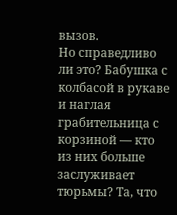вызов.
Но справедливо ли это? Бабушка с колбасой в рукаве и наглая грабительница с корзиной — кто из них больше заслуживает тюрьмы? Та, что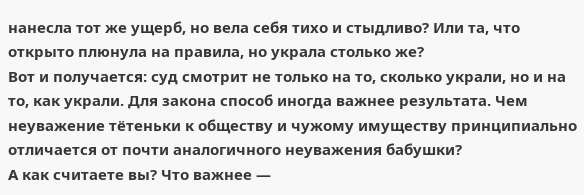нанесла тот же ущерб, но вела себя тихо и стыдливо? Или та, что открыто плюнула на правила, но украла столько же?
Вот и получается: суд смотрит не только на то, сколько украли, но и на то, как украли. Для закона способ иногда важнее результата. Чем неуважение тётеньки к обществу и чужому имуществу принципиально отличается от почти аналогичного неуважения бабушки?
А как считаете вы? Что важнее —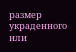размер украденного или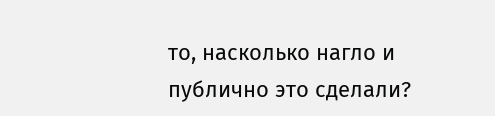то, насколько нагло и публично это сделали?